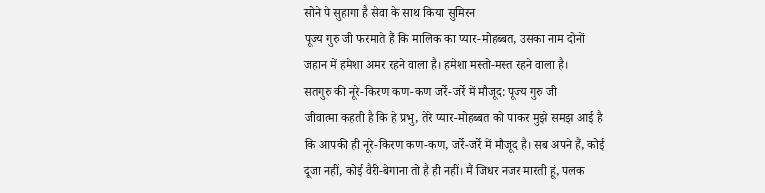सोने पे सुहागा है सेवा के साथ किया सुमिरन
पूज्य गुरु जी फरमाते हैं कि मालिक का प्यार-मोहब्बत, उसका नाम दोनों जहान में हमेशा अमर रहने वाला है। हमेशा मस्तो-मस्त रहने वाला है।
सतगुरु की नूरे-किरण कण-कण जर्रे-जर्रे में मौजूद: पूज्य गुरु जी
जीवात्मा कहती है कि हे प्रभु, तेरे प्यार-मोहब्बत को पाकर मुझे समझ आई है कि आपकी ही नूरे-किरण कण-कण, जर्रे-जर्रे में मौजूद है। सब अपने हैं, कोई दूजा नहीं, कोई वैरी-बेगाना तो है ही नहीं। मैं जिधर नजर मारती हूं, पलक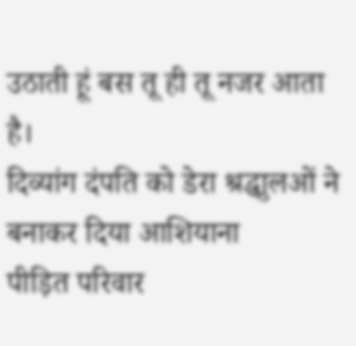उठाती हूं बस तू ही तू नजर आता है।
दिव्यांग दंपति को डेरा श्रद्धाुलओं ने बनाकर दिया आशियाना
पीड़ित परिवार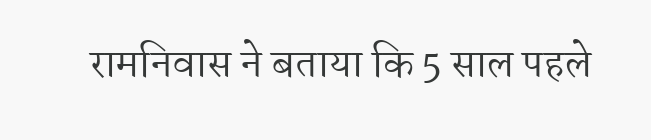रामनिवास ने बताया कि 5 साल पहले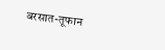बरसात-तूफान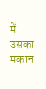में उसका मकान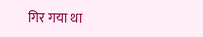गिर गया था